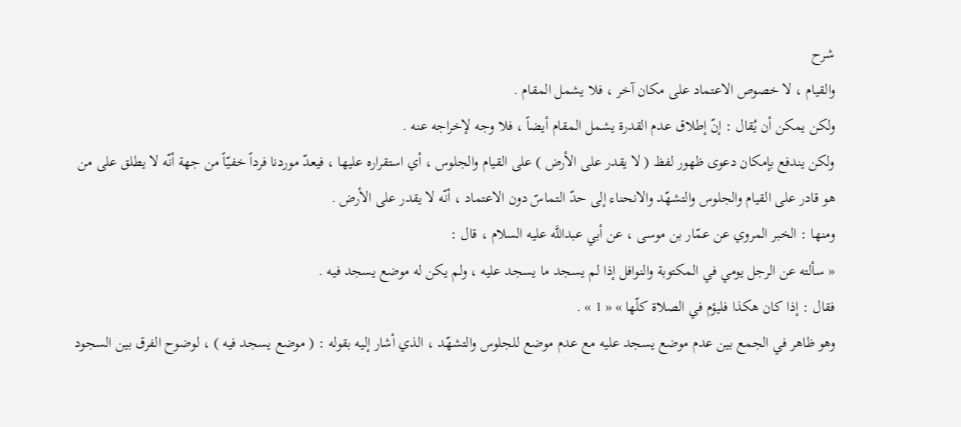شرح
والقيام ، لا خصوص الاعتماد على مكان آخر ، فلا يشمل المقام .
ولكن يمكن أن يُقال : إنّ إطلاق عدم القدرة يشمل المقام أيضاً ، فلا وجه لإخراجه عنه .
ولكن يندفع بإمكان دعوى ظهور لفظ ( لا يقدر على الأرض ) على القيام والجلوس ، أي استقراره عليها ، فيعدّ موردنا فرداً خفيّاً من جهة أنّه لا يطلق على من هو قادر على القيام والجلوس والتشهّد والانحناء إلى حدّ التماسّ دون الاعتماد ، أنّه لا يقدر على الأرض .
ومنها : الخبر المروي عن عمّار بن موسى ، عن أبي عبداللَّه عليه السلام ، قال :
« سألته عن الرجل يومي في المكتوبة والنوافل إذا لم يسجد ما يسجد عليه ، ولم يكن له موضع يسجد فيه .
فقال : إذا كان هكذا فليؤم في الصلاة كلّها » « 1 » .
وهو ظاهر في الجمع بين عدم موضع يسجد عليه مع عدم موضع للجلوس والتشهّد ، الذي أشار إليه بقوله : ( موضع يسجد فيه ) ، لوضوح الفرق بين السجود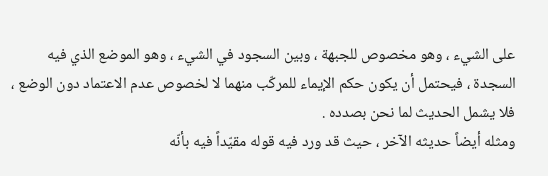على الشيء ، وهو مخصوص للجبهة ، وبين السجود في الشيء ، وهو الموضع الذي فيه السجدة ، فيحتمل أن يكون حكم الإيماء للمركّب منهما لا لخصوص عدم الاعتماد دون الوضع ، فلا يشمل الحديث لما نحن بصدده .
ومثله أيضاً حديثه الآخر ، حيث قد ورد فيه قوله مقيّداً فيه بأنّه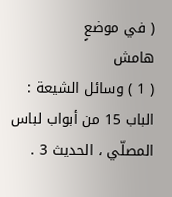( في موضعٍ
هامش
( 1 ) وسائل الشيعة : الباب 15 من أبواب لباس المصلّي ، الحديث 3 .